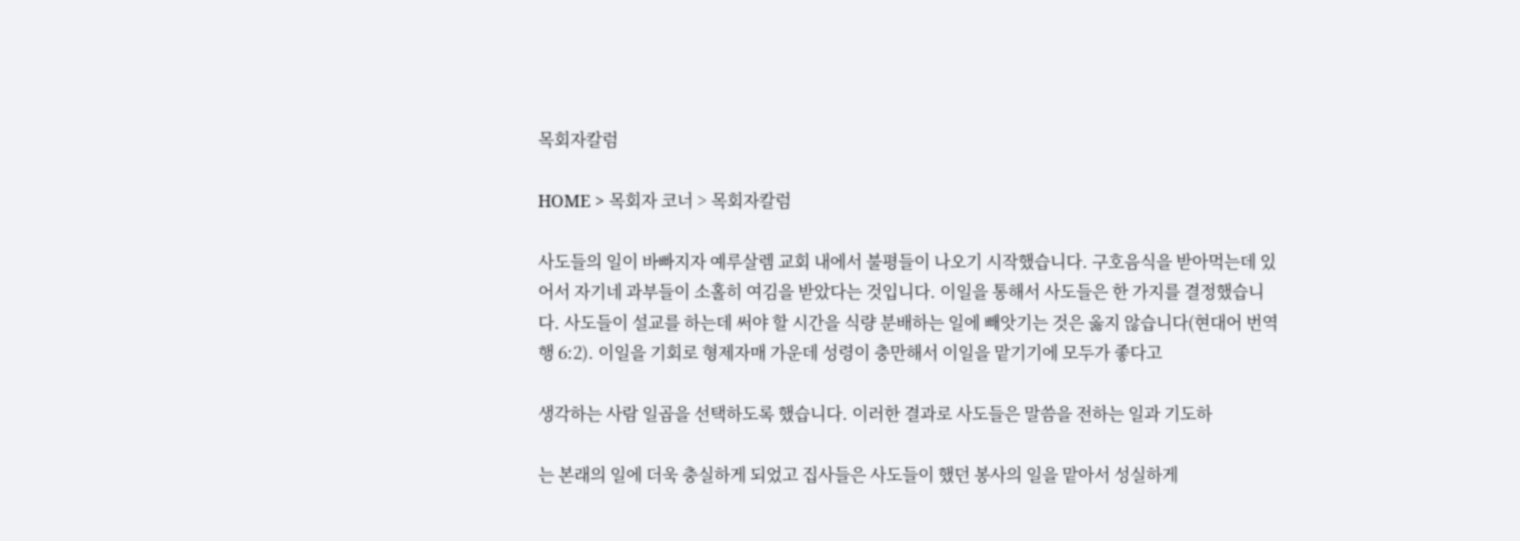목회자칼럼

HOME > 목회자 코너 > 목회자칼럼

사도들의 일이 바빠지자 예루살렘 교회 내에서 불평들이 나오기 시작했습니다. 구호음식을 받아먹는데 있어서 자기네 과부들이 소홀히 여김을 받았다는 것입니다. 이일을 통해서 사도들은 한 가지를 결정했습니다. 사도들이 설교를 하는데 써야 할 시간을 식량 분배하는 일에 빼앗기는 것은 옳지 않습니다(현대어 번역 행 6:2). 이일을 기회로 형제자매 가운데 성령이 충만해서 이일을 맡기기에 모두가 좋다고

생각하는 사람 일곱을 선택하도록 했습니다. 이러한 결과로 사도들은 말씀을 전하는 일과 기도하

는 본래의 일에 더욱 충실하게 되었고 집사들은 사도들이 했던 봉사의 일을 맡아서 성실하게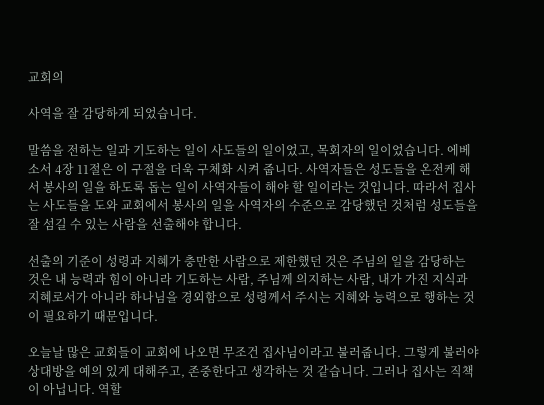교회의

사역을 잘 감당하게 되었습니다.

말씀을 전하는 일과 기도하는 일이 사도들의 일이었고, 목회자의 일이었습니다. 에베소서 4장 11절은 이 구절을 더욱 구체화 시켜 줍니다. 사역자들은 성도들을 온전케 해서 봉사의 일을 하도록 돕는 일이 사역자들이 해야 할 일이라는 것입니다. 따라서 집사는 사도들을 도와 교회에서 봉사의 일을 사역자의 수준으로 감당했던 것처럼 성도들을 잘 섬길 수 있는 사람을 선출해야 합니다.

선출의 기준이 성령과 지혜가 충만한 사람으로 제한했던 것은 주님의 일을 감당하는 것은 내 능력과 힘이 아니라 기도하는 사람, 주님께 의지하는 사람, 내가 가진 지식과 지혜로서가 아니라 하나님을 경외함으로 성령께서 주시는 지혜와 능력으로 행하는 것이 필요하기 때문입니다.

오늘날 많은 교회들이 교회에 나오면 무조건 집사님이라고 불러줍니다. 그렇게 불러야 상대방을 예의 있게 대해주고, 존중한다고 생각하는 것 같습니다. 그러나 집사는 직책이 아닙니다. 역할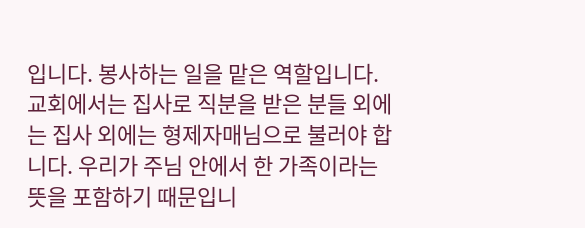입니다. 봉사하는 일을 맡은 역할입니다. 교회에서는 집사로 직분을 받은 분들 외에는 집사 외에는 형제자매님으로 불러야 합니다. 우리가 주님 안에서 한 가족이라는 뜻을 포함하기 때문입니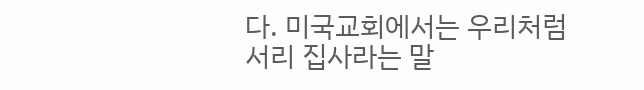다. 미국교회에서는 우리처럼 서리 집사라는 말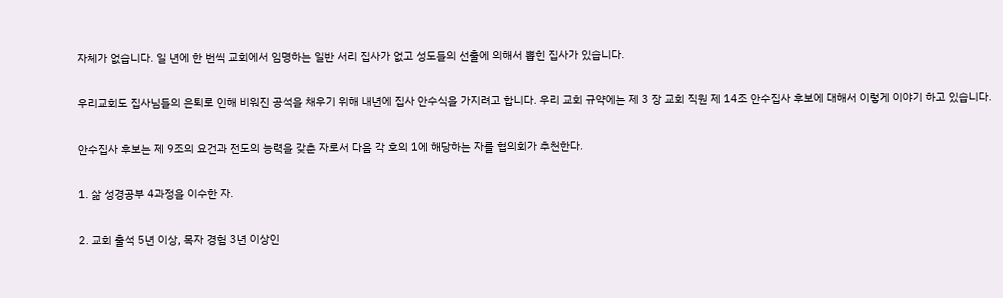자체가 없습니다. 일 년에 한 번씩 교회에서 임명하는 일반 서리 집사가 없고 성도들의 선출에 의해서 뽑힌 집사가 있습니다.

우리교회도 집사님들의 은퇴로 인해 비워진 공석을 채우기 위해 내년에 집사 안수식을 가지려고 합니다. 우리 교회 규약에는 제 3 장 교회 직원 제 14조 안수집사 후보에 대해서 이렇게 이야기 하고 있습니다.

안수집사 후보는 제 9조의 요건과 전도의 능력을 갖춘 자로서 다음 각 호의 1에 해당하는 자를 협의회가 추천한다.

1. 삶 성경공부 4과정을 이수한 자.

2. 교회 출석 5년 이상, 목자 경험 3년 이상인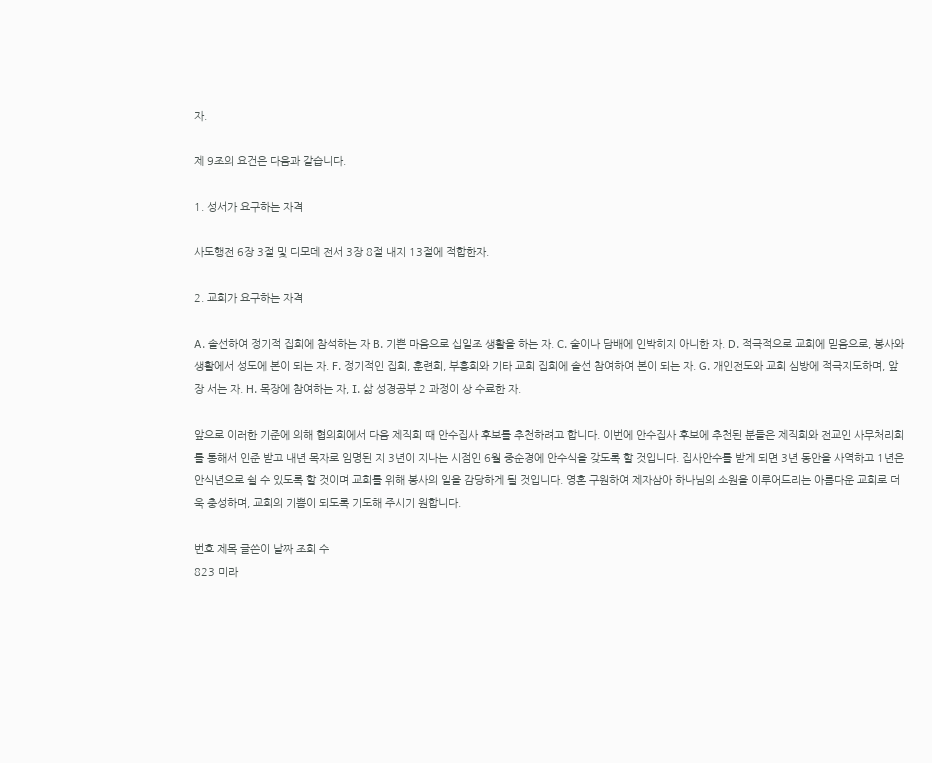자.

제 9조의 요건은 다음과 같습니다.

1. 성서가 요구하는 자격

사도행전 6장 3절 및 디모데 전서 3장 8절 내지 13절에 적합한자.

2. 교회가 요구하는 자격

A. 솔선하여 정기적 집회에 참석하는 자 B. 기쁜 마음으로 십일조 생활을 하는 자. C. 술이나 담배에 인박히지 아니한 자. D. 적극적으로 교회에 믿음으로, 봉사와 생활에서 성도에 본이 되는 자. F. 정기적인 집회, 훈련회, 부흥회와 기타 교회 집회에 솔선 참여하여 본이 되는 자. G. 개인전도와 교회 심방에 적극지도하며, 앞장 서는 자. H. 목장에 참여하는 자, I. 삶 성경공부 2 과정이 상 수료한 자.

앞으로 이러한 기준에 의해 협의회에서 다음 제직회 때 안수집사 후보를 추천하려고 합니다. 이번에 안수집사 후보에 추천된 분들은 제직회와 전교인 사무처리회를 통해서 인준 받고 내년 목자로 임명된 지 3년이 지나는 시점인 6월 중순경에 안수식을 갖도록 할 것입니다. 집사안수를 받게 되면 3년 동안을 사역하고 1년은 안식년으로 쉴 수 있도록 할 것이며 교회를 위해 봉사의 일을 감당하게 될 것입니다. 영혼 구원하여 제자삼아 하나님의 소원을 이루어드리는 아름다운 교회로 더욱 충성하며, 교회의 기쁨이 되도록 기도해 주시기 원합니다.

번호 제목 글쓴이 날짜 조회 수
823 미라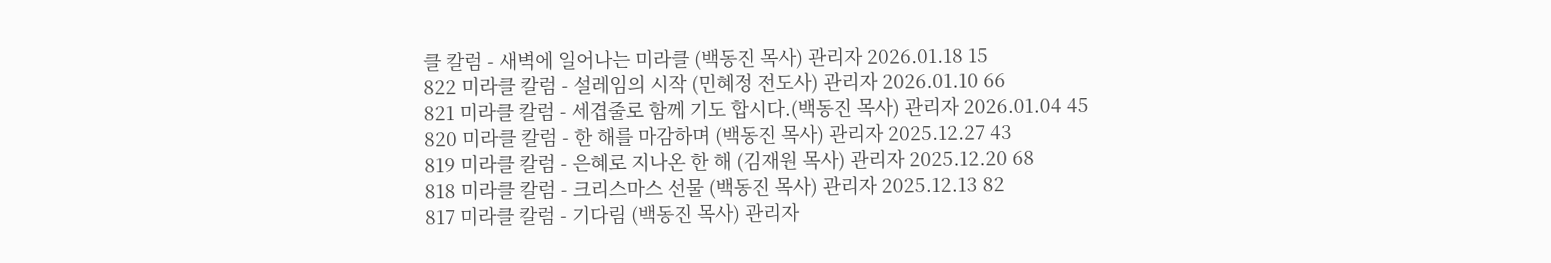클 칼럼 - 새벽에 일어나는 미라클 (백동진 목사) 관리자 2026.01.18 15
822 미라클 칼럼 - 설레임의 시작 (민혜정 전도사) 관리자 2026.01.10 66
821 미라클 칼럼 - 세겹줄로 함께 기도 합시다.(백동진 목사) 관리자 2026.01.04 45
820 미라클 칼럼 - 한 해를 마감하며 (백동진 목사) 관리자 2025.12.27 43
819 미라클 칼럼 - 은혜로 지나온 한 해 (김재원 목사) 관리자 2025.12.20 68
818 미라클 칼럼 - 크리스마스 선물 (백동진 목사) 관리자 2025.12.13 82
817 미라클 칼럼 - 기다림 (백동진 목사) 관리자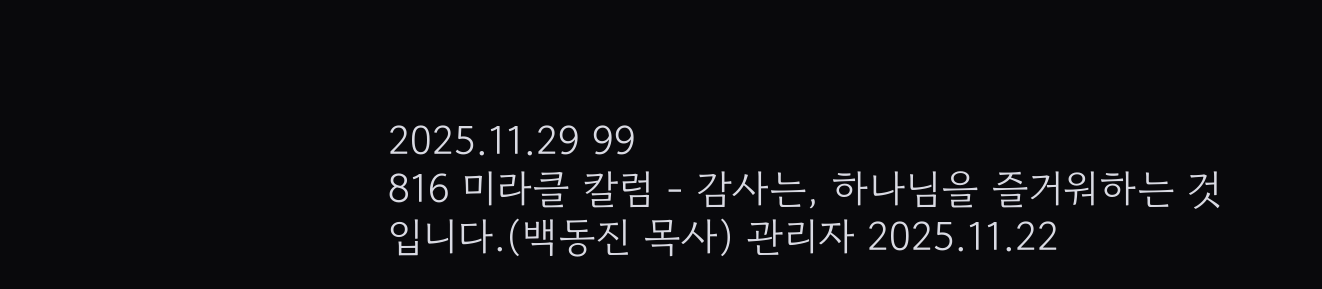2025.11.29 99
816 미라클 칼럼 - 감사는, 하나님을 즐거워하는 것입니다.(백동진 목사) 관리자 2025.11.22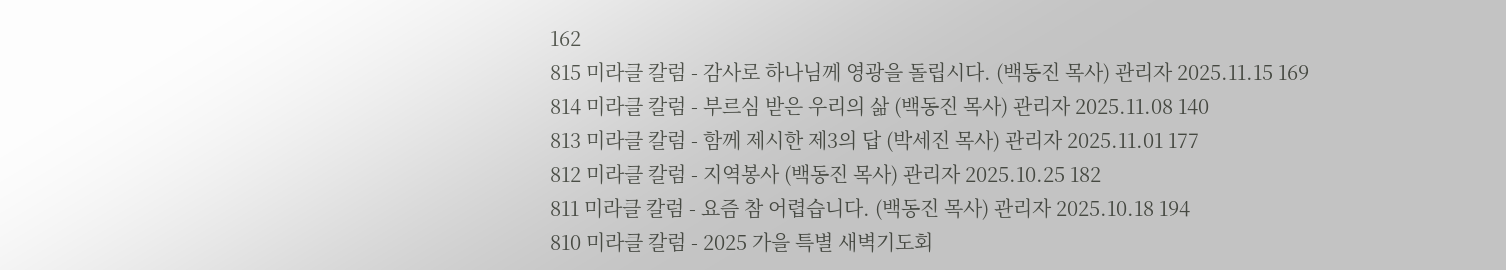162
815 미라클 칼럼 - 감사로 하나님께 영광을 돌립시다. (백동진 목사) 관리자 2025.11.15 169
814 미라클 칼럼 - 부르심 받은 우리의 삶 (백동진 목사) 관리자 2025.11.08 140
813 미라클 칼럼 - 함께 제시한 제3의 답 (박세진 목사) 관리자 2025.11.01 177
812 미라클 칼럼 - 지역봉사 (백동진 목사) 관리자 2025.10.25 182
811 미라클 칼럼 - 요즘 참 어렵습니다. (백동진 목사) 관리자 2025.10.18 194
810 미라클 칼럼 - 2025 가을 특별 새벽기도회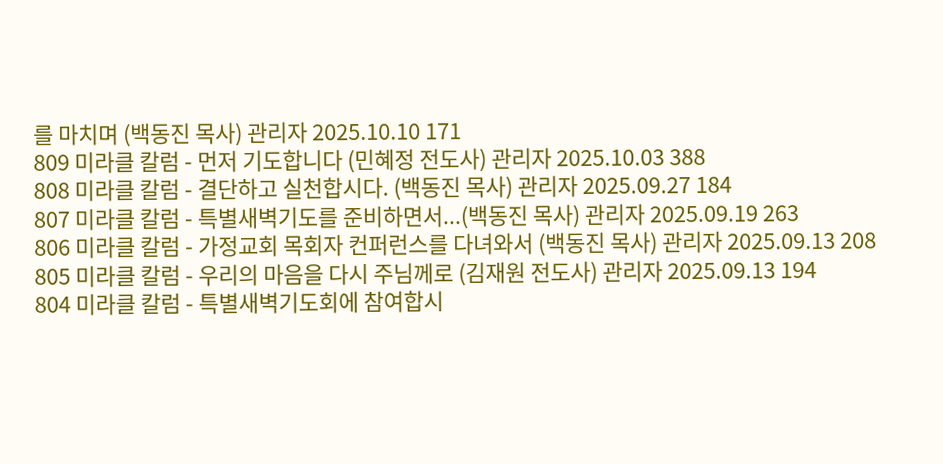를 마치며 (백동진 목사) 관리자 2025.10.10 171
809 미라클 칼럼 - 먼저 기도합니다 (민혜정 전도사) 관리자 2025.10.03 388
808 미라클 칼럼 - 결단하고 실천합시다. (백동진 목사) 관리자 2025.09.27 184
807 미라클 칼럼 - 특별새벽기도를 준비하면서...(백동진 목사) 관리자 2025.09.19 263
806 미라클 칼럼 - 가정교회 목회자 컨퍼런스를 다녀와서 (백동진 목사) 관리자 2025.09.13 208
805 미라클 칼럼 - 우리의 마음을 다시 주님께로 (김재원 전도사) 관리자 2025.09.13 194
804 미라클 칼럼 - 특별새벽기도회에 참여합시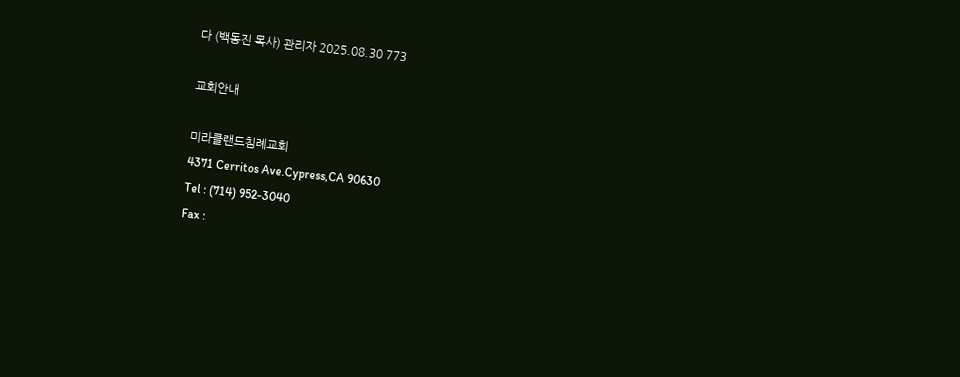다 (백동진 목사) 관리자 2025.08.30 773

교회안내

미라클랜드침례교회
4371 Cerritos Ave.Cypress,CA 90630
Tel : (714) 952-3040
Fax :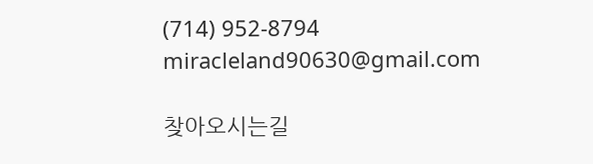(714) 952-8794
miracleland90630@gmail.com

찾아오시는길